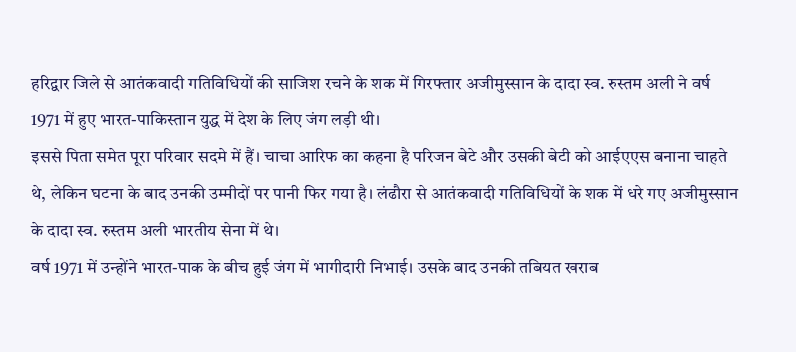हरिद्वार जिले से आतंकवादी गतिविधियों की साजिश रचने के शक में गिरफ्तार अजीमुस्सान के दादा स्व. रुस्तम अली ने वर्ष 1971 में हुए भारत-पाकिस्तान युद्ध में देश के लिए जंग लड़ी थी।
इससे पिता समेत पूरा परिवार सदमे में हैं। चाचा आरिफ का कहना है परिजन बेटे और उसकी बेटी को आईएएस बनाना चाहते थे, लेकिन घटना के बाद उनकी उम्मीदों पर पानी फिर गया है। लंढौरा से आतंकवादी गतिविधियों के शक में धरे गए अजीमुस्सान के दादा स्व. रुस्तम अली भारतीय सेना में थे।
वर्ष 1971 में उन्होंने भारत-पाक के बीच हुई जंग में भागीदारी निभाई। उसके बाद उनकी तबियत खराब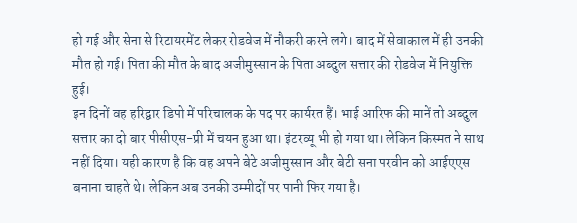हो गई और सेना से रिटायरमेंट लेकर रोडवेज में नौकरी करने लगे। बाद में सेवाकाल में ही उनकी मौत हो गई। पिता की मौत के बाद अजीमुस्सान के पिता अब्दुल सत्तार की रोडवेज में नियुक्ति हुई।
इन दिनों वह हरिद्वार डिपो में परिचालक के पद पर कार्यरत हैं। भाई आरिफ की मानें तो अब्दुल सत्तार का दो बार पीसीएस-प्री में चयन हुआ था। इंटरव्यू भी हो गया था। लेकिन किस्मत ने साथ नहीं दिया। यही कारण है कि वह अपने बेटे अजीमुस्सान और बेटी सना परवीन को आईएएस बनाना चाहते थे। लेकिन अब उनकी उम्मीदों पर पानी फिर गया है।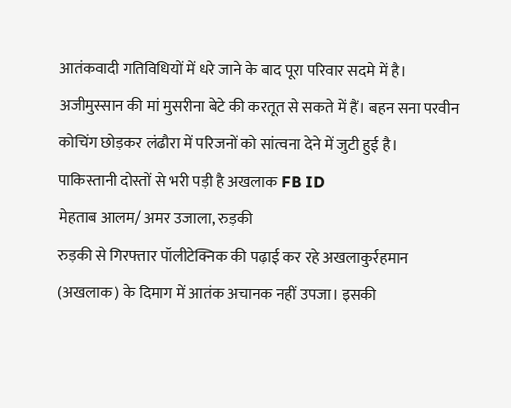आतंकवादी गतिविधियों में धरे जाने के बाद पूरा परिवार सदमे में है। अजीमुस्सान की मां मुसरीना बेटे की करतूत से सकते में हैं। बहन सना परवीन कोचिंग छोड़कर लंढौरा में परिजनों को सांत्वना देने में जुटी हुई है।
पाकिस्तानी दोस्तों से भरी पड़ी है अखलाक FB ID
मेहताब आलम/ अमर उजाला, रुड़की
रुड़की से गिरफ्तार पॉलीटेक्निक की पढ़ाई कर रहे अखलाकुर्रहमान (अखलाक) के दिमाग में आतंक अचानक नहीं उपजा। इसकी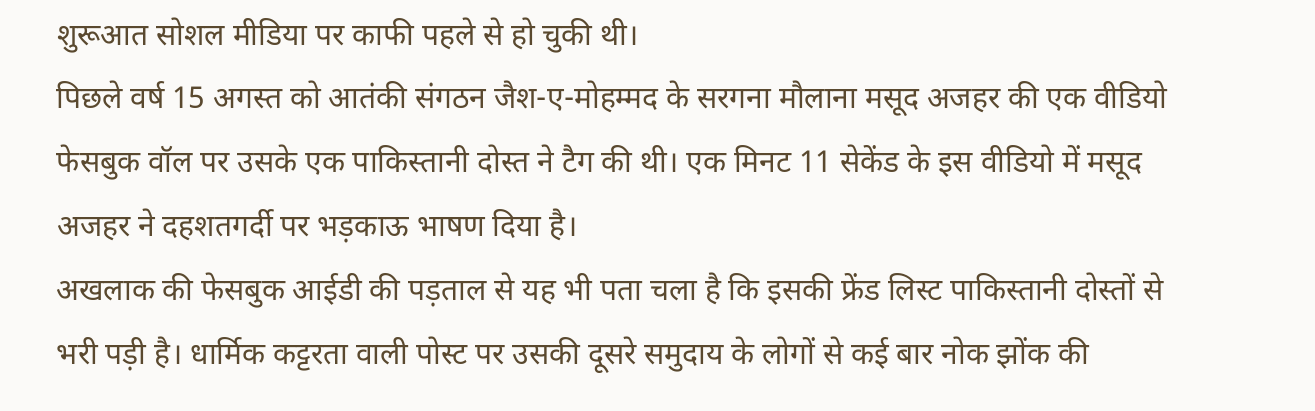शुरूआत सोशल मीडिया पर काफी पहले से हो चुकी थी।
पिछले वर्ष 15 अगस्त को आतंकी संगठन जैश-ए-मोहम्मद के सरगना मौलाना मसूद अजहर की एक वीडियो फेसबुक वॉल पर उसके एक पाकिस्तानी दोस्त ने टैग की थी। एक मिनट 11 सेकेंड के इस वीडियो में मसूद अजहर ने दहशतगर्दी पर भड़काऊ भाषण दिया है।
अखलाक की फेसबुक आईडी की पड़ताल से यह भी पता चला है कि इसकी फ्रेंड लिस्ट पाकिस्तानी दोस्तों से भरी पड़ी है। धार्मिक कट्टरता वाली पोस्ट पर उसकी दूसरे समुदाय के लोगों से कई बार नोक झोंक की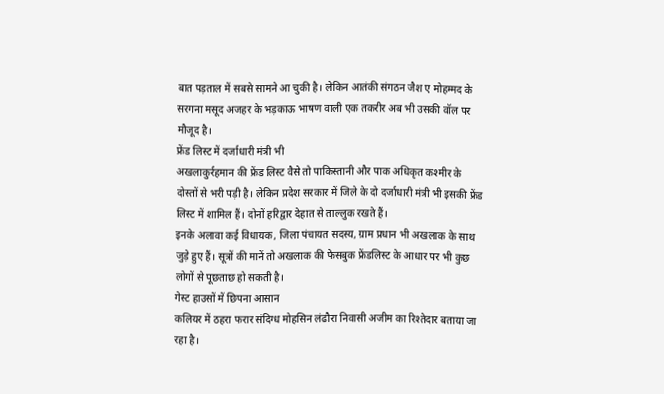बात पड़ताल में सबसे सामने आ चुकी है। लेकिन आतंकी संगठन जैश ए मोहम्मद के सरगना मसूद अजहर के भड़काऊ भाषण वाली एक तकरीर अब भी उसकी वॉल पर मौजूद है।
फ्रेंड लिस्ट में दर्जाधारी मंत्री भी
अखलाकुर्रहमान की फ्रेंड लिस्ट वैसे तो पाकिस्तानी और पाक अधिकृत कश्मीर के दोस्तों से भरी पड़ी है। लेकिन प्रदेश सरकार में जिले के दो दर्जाधारी मंत्री भी इसकी फ्रेंड लिस्ट में शामिल हैं। दोनों हरिद्वार देहात से ताल्लुक रखते हैं।
इनके अलावा कई विधायक, जिला पंचायत सदस्य, ग्राम प्रधान भी अखलाक के साथ जुड़े हुए हैं। सूत्रों की मानें तो अखलाक की फेसबुक फ्रेंडलिस्ट के आधार पर भी कुछ लोगों से पूछताछ हो सकती है।
गेस्ट हाउसों में छिपना आसान
कलियर में ठहरा फरार संदिग्ध मोहसिन लंढौरा निवासी अजीम का रिश्तेदार बताया जा रहा है।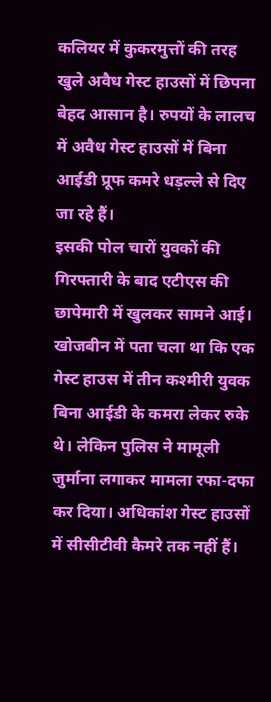कलियर में कुकरमुत्तों की तरह खुले अवैध गेस्ट हाउसों में छिपना बेहद आसान है। रुपयों के लालच में अवैध गेस्ट हाउसों में बिना आईडी प्रूफ कमरे धड़ल्ले से दिए जा रहे हैं।
इसकी पोल चारों युवकों की गिरफ्तारी के बाद एटीएस की छापेमारी में खुलकर सामने आई। खोजबीन में पता चला था कि एक गेस्ट हाउस में तीन कश्मीरी युवक बिना आईडी के कमरा लेकर रुके थे। लेकिन पुलिस ने मामूली जुर्माना लगाकर मामला रफा-दफा कर दिया। अधिकांश गेस्ट हाउसों में सीसीटीवी कैमरे तक नहीं हैं।